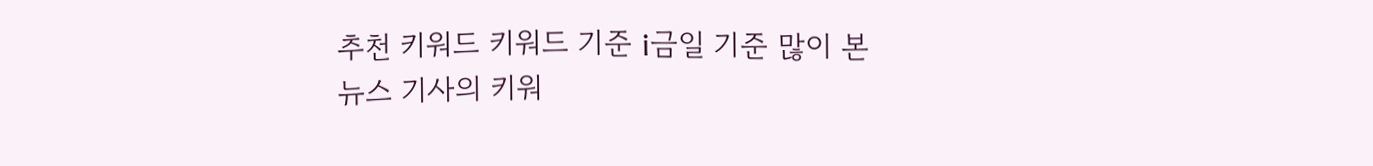추천 키워드 키워드 기준 i금일 기준 많이 본
뉴스 기사의 키워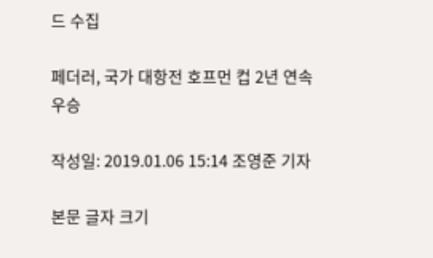드 수집

페더러, 국가 대항전 호프먼 컵 2년 연속 우승

작성일: 2019.01.06 15:14 조영준 기자

본문 글자 크기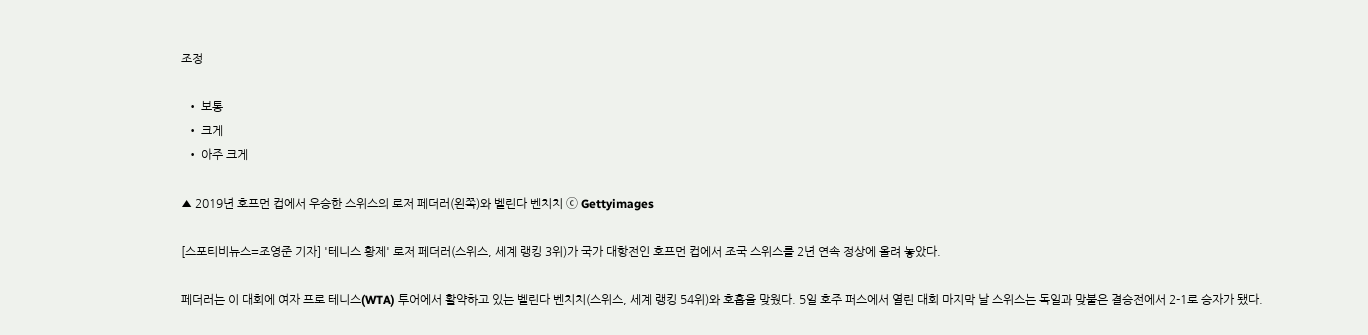조정

  • 보통
  • 크게
  • 아주 크게

▲ 2019년 호프먼 컵에서 우승한 스위스의 로저 페더러(왼쪽)와 벨린다 벤치치 ⓒ Gettyimages

[스포티비뉴스=조영준 기자] '테니스 황제' 로저 페더러(스위스, 세계 랭킹 3위)가 국가 대항전인 호프먼 컵에서 조국 스위스를 2년 연속 정상에 올려 놓았다.

페더러는 이 대회에 여자 프로 테니스(WTA) 투어에서 활약하고 있는 벨린다 벤치치(스위스, 세계 랭킹 54위)와 호흡을 맞웠다. 5일 호주 퍼스에서 열린 대회 마지막 날 스위스는 독일과 맞붙은 결승전에서 2-1로 승자가 됐다.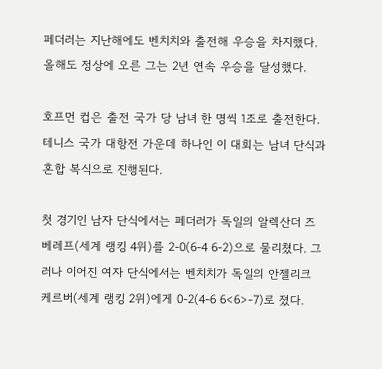페더러는 지난해에도 벤치치와 출전해 우승을 차지했다. 올해도 정상에 오른 그는 2년 연속 우승을 달성했다.

호프먼 컵은 출전 국가 당 남녀 한 명씩 1조로 출전한다. 테니스 국가 대항전 가운데 하나인 이 대회는 남녀 단식과 혼합 복식으로 진행된다.

첫 경기인 남자 단식에서는 페더러가 독일의 알렉산더 즈베레프(세계 랭킹 4위)를 2-0(6-4 6-2)으로 물리쳤다. 그러나 이어진 여자 단식에서는 벤치치가 독일의 안젤리크 케르버(세계 랭킹 2위)에게 0-2(4-6 6<6>-7)로 졌다.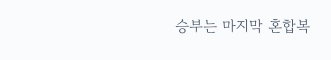승부는 마지막 혼합복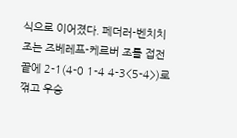식으로 이어졌다. 페더러-벤치치 조는 즈베레프-케르버 조를 접전 끝에 2-1(4-0 1-4 4-3<5-4>)로 꺾고 우승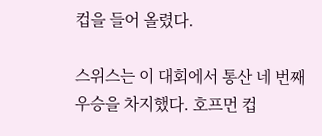컵을 들어 올렸다.

스위스는 이 대회에서 통산 네 번째 우승을 차지했다. 호프먼 컵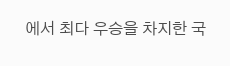에서 최다 우승을 차지한 국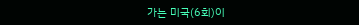가는 미국(6회)이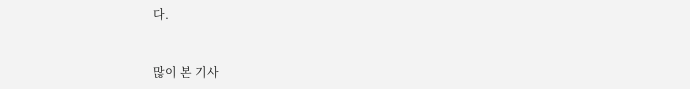다.


많이 본 기사